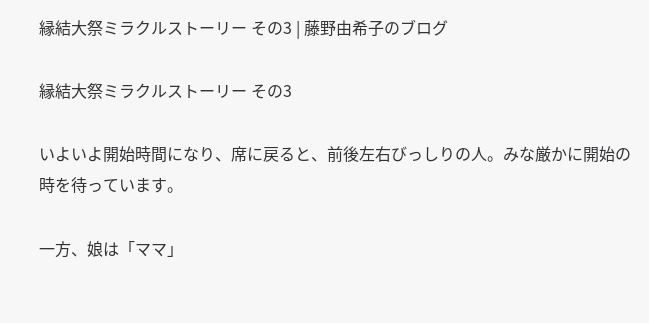縁結大祭ミラクルストーリー その3 | 藤野由希子のブログ

縁結大祭ミラクルストーリー その3

いよいよ開始時間になり、席に戻ると、前後左右びっしりの人。みな厳かに開始の時を待っています。

一方、娘は「ママ」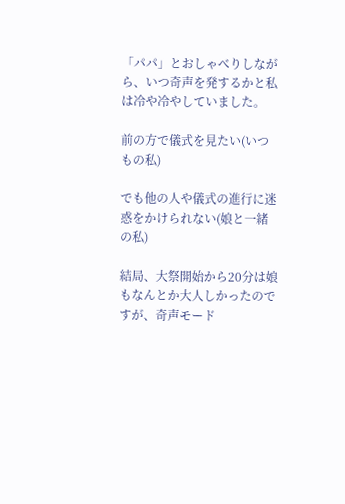「パパ」とおしゃべりしながら、いつ奇声を発するかと私は冷や冷やしていました。

前の方で儀式を見たい(いつもの私)

でも他の人や儀式の進行に迷惑をかけられない(娘と一緒の私)

結局、大祭開始から20分は娘もなんとか大人しかったのですが、奇声モード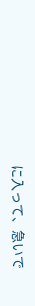に入って、急いで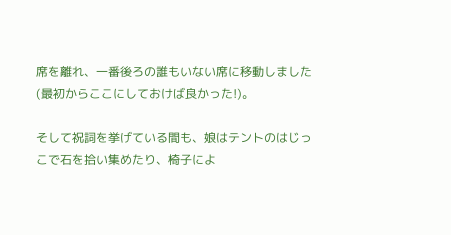席を離れ、一番後ろの誰もいない席に移動しました(最初からここにしておけば良かった!)。

そして祝詞を挙げている間も、娘はテントのはじっこで石を拾い集めたり、椅子によ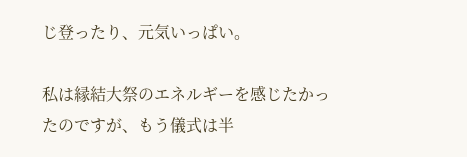じ登ったり、元気いっぱい。

私は縁結大祭のエネルギーを感じたかったのですが、もう儀式は半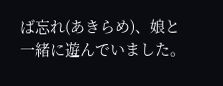ば忘れ(あきらめ)、娘と一緒に遊んでいました。